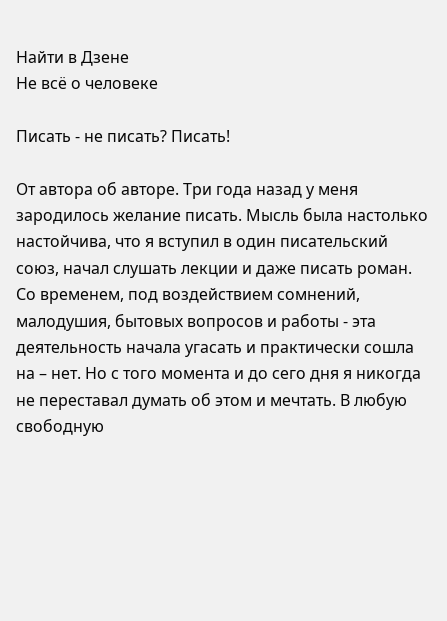Найти в Дзене
Не всё о человеке

Писать - не писать? Писать!

От автора об авторе. Три года назад у меня зародилось желание писать. Мысль была настолько настойчива, что я вступил в один писательский союз, начал слушать лекции и даже писать роман. Со временем, под воздействием сомнений, малодушия, бытовых вопросов и работы - эта деятельность начала угасать и практически сошла на – нет. Но с того момента и до сего дня я никогда не переставал думать об этом и мечтать. В любую свободную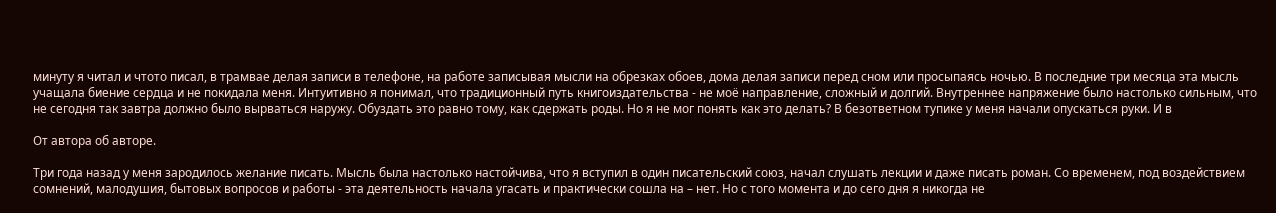минуту я читал и чтото писал, в трамвае делая записи в телефоне, на работе записывая мысли на обрезках обоев, дома делая записи перед сном или просыпаясь ночью. В последние три месяца эта мысль учащала биение сердца и не покидала меня. Интуитивно я понимал, что традиционный путь книгоиздательства - не моё направление, сложный и долгий. Внутреннее напряжение было настолько сильным, что не сегодня так завтра должно было вырваться наружу. Обуздать это равно тому, как сдержать роды. Но я не мог понять как это делать? В безответном тупике у меня начали опускаться руки. И в

От автора об авторе.

Три года назад у меня зародилось желание писать. Мысль была настолько настойчива, что я вступил в один писательский союз, начал слушать лекции и даже писать роман. Со временем, под воздействием сомнений, малодушия, бытовых вопросов и работы - эта деятельность начала угасать и практически сошла на – нет. Но с того момента и до сего дня я никогда не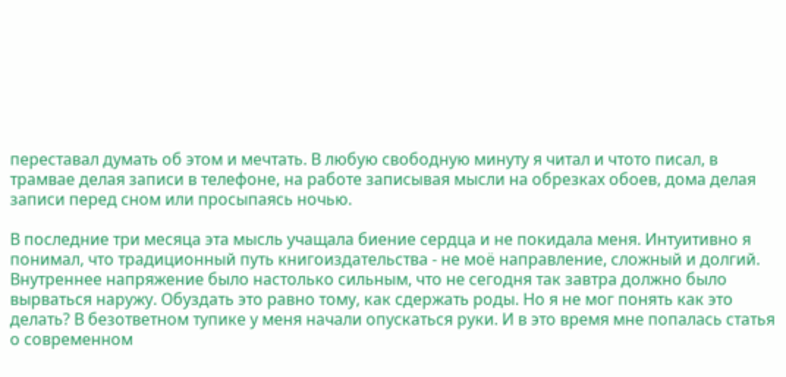переставал думать об этом и мечтать. В любую свободную минуту я читал и чтото писал, в трамвае делая записи в телефоне, на работе записывая мысли на обрезках обоев, дома делая записи перед сном или просыпаясь ночью.

В последние три месяца эта мысль учащала биение сердца и не покидала меня. Интуитивно я понимал, что традиционный путь книгоиздательства - не моё направление, сложный и долгий. Внутреннее напряжение было настолько сильным, что не сегодня так завтра должно было вырваться наружу. Обуздать это равно тому, как сдержать роды. Но я не мог понять как это делать? В безответном тупике у меня начали опускаться руки. И в это время мне попалась статья о современном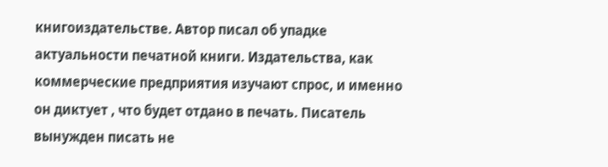книгоиздательстве. Автор писал об упадке актуальности печатной книги. Издательства, как коммерческие предприятия изучают спрос, и именно он диктует , что будет отдано в печать. Писатель вынужден писать не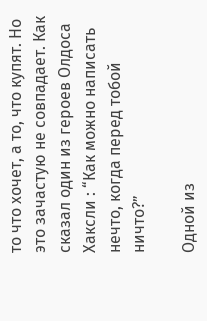то что хочет, а то, что купят. Но это зачастую не совпадает. Как сказал один из героев Олдоса Хаксли : “Как можно написать нечто, когда перед тобой ничто?”

Одной из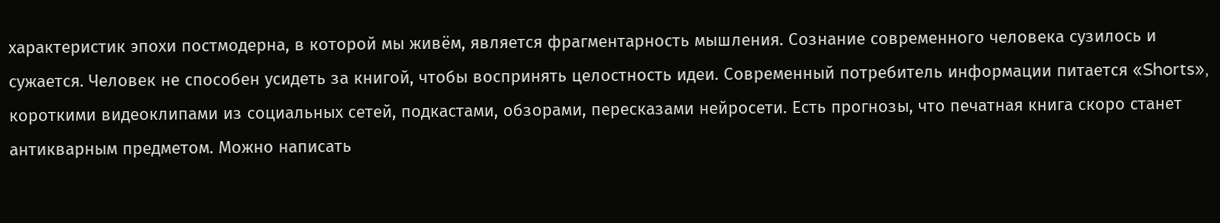характеристик эпохи постмодерна, в которой мы живём, является фрагментарность мышления. Сознание современного человека сузилось и сужается. Человек не способен усидеть за книгой, чтобы воспринять целостность идеи. Современный потребитель информации питается «Shorts», короткими видеоклипами из социальных сетей, подкастами, обзорами, пересказами нейросети. Есть прогнозы, что печатная книга скоро станет антикварным предметом. Можно написать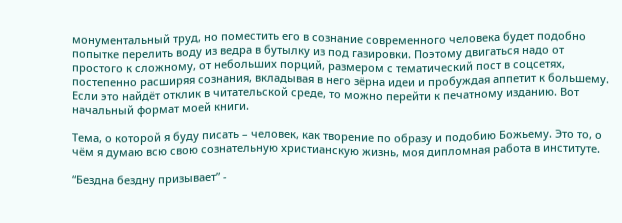монументальный труд, но поместить его в сознание современного человека будет подобно попытке перелить воду из ведра в бутылку из под газировки. Поэтому двигаться надо от простого к сложному, от небольших порций, размером с тематический пост в соцсетях, постепенно расширяя сознания, вкладывая в него зёрна идеи и пробуждая аппетит к большему. Если это найдёт отклик в читательской среде, то можно перейти к печатному изданию. Вот начальный формат моей книги.

Тема, о которой я буду писать – человек, как творение по образу и подобию Божьему. Это то, о чём я думаю всю свою сознательную христианскую жизнь, моя дипломная работа в институте.

“Бездна бездну призывает” -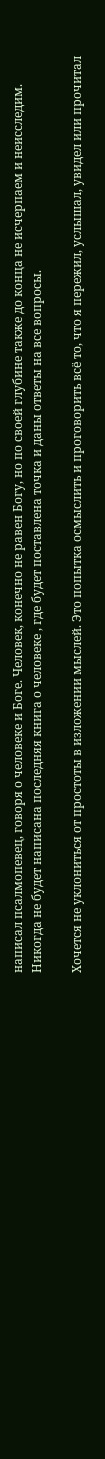написал псалмопевец, говоря о человеке и Боге. Человек, конечно не равен Богу, но по своей глубине также до конца не исчерпаем и неисследим. Никогда не будет написана последняя книга о человеке , где будет поставлена точка и даны ответы на все вопросы.

Хочется не уклониться от простоты в изложении мыслей. Это попытка осмыслить и проговорить всё то, что я пережил, услышал, увидел или прочитал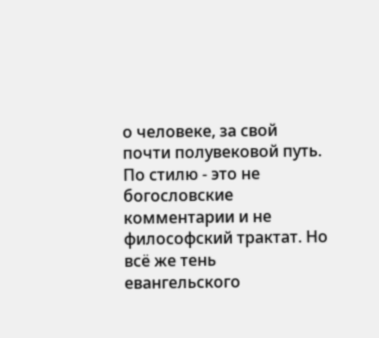о человеке, за свой почти полувековой путь. По стилю - это не богословские комментарии и не философский трактат. Но всё же тень евангельского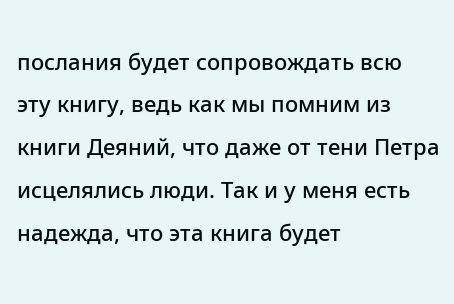послания будет сопровождать всю эту книгу, ведь как мы помним из книги Деяний, что даже от тени Петра исцелялись люди. Так и у меня есть надежда, что эта книга будет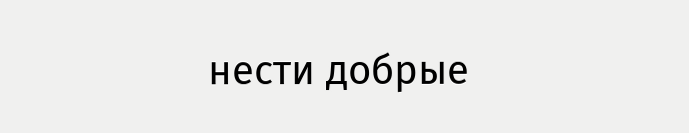нести добрые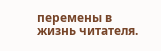перемены в жизнь читателя.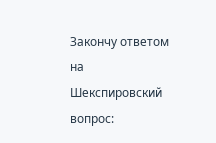Закончу ответом на Шекспировский вопрос: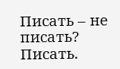Писать – не писать? Писать.